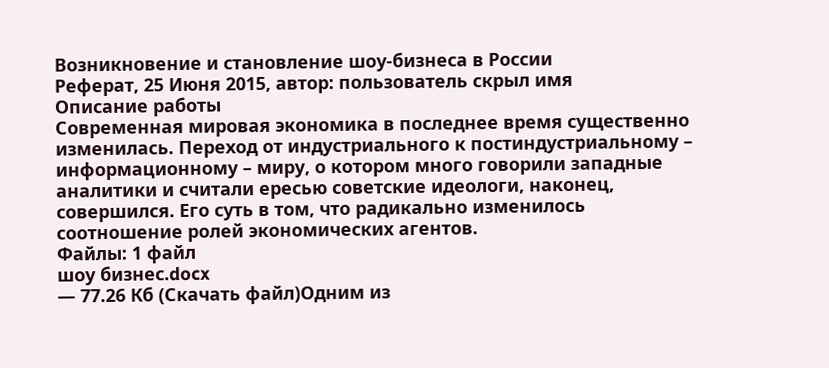Возникновение и становление шоу-бизнеса в России
Реферат, 25 Июня 2015, автор: пользователь скрыл имя
Описание работы
Современная мировая экономика в последнее время существенно изменилась. Переход от индустриального к постиндустриальному – информационному – миру, о котором много говорили западные аналитики и считали ересью советские идеологи, наконец, совершился. Его суть в том, что радикально изменилось соотношение ролей экономических агентов.
Файлы: 1 файл
шоу бизнес.docx
— 77.26 Кб (Скачать файл)Одним из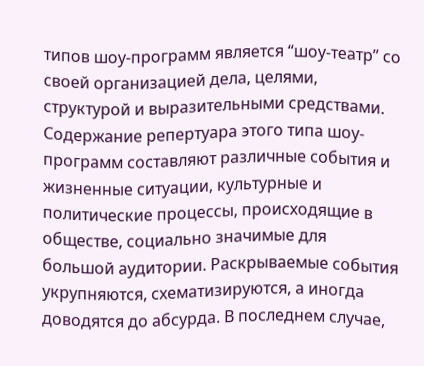типов шоу-программ является “шоу-театр” со своей организацией дела, целями, структурой и выразительными средствами.
Содержание репертуара этого типа шоу-программ составляют различные события и жизненные ситуации, культурные и политические процессы, происходящие в обществе, социально значимые для большой аудитории. Раскрываемые события укрупняются, схематизируются, а иногда доводятся до абсурда. В последнем случае,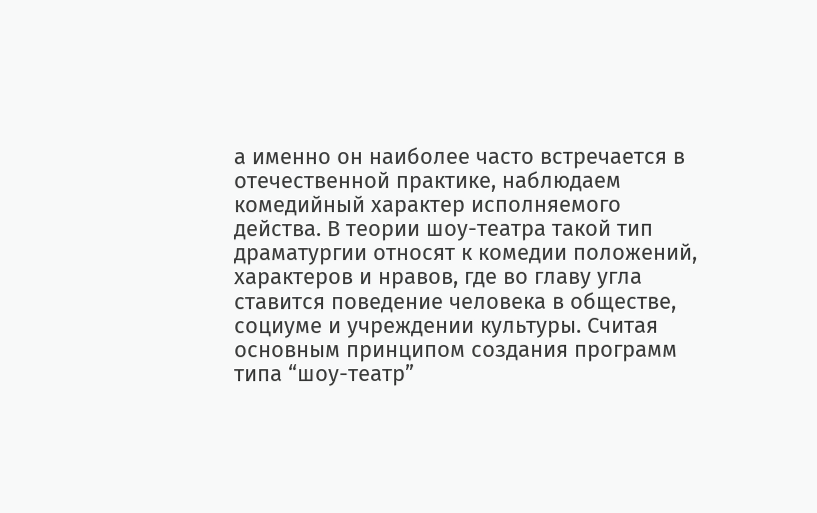а именно он наиболее часто встречается в отечественной практике, наблюдаем комедийный характер исполняемого действа. В теории шоу-театра такой тип драматургии относят к комедии положений, характеров и нравов, где во главу угла ставится поведение человека в обществе, социуме и учреждении культуры. Считая основным принципом создания программ типа “шоу-театр”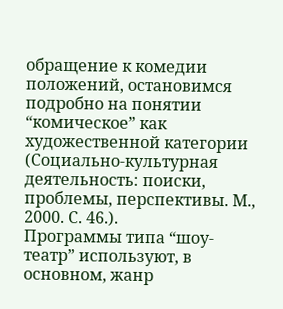обращение к комедии положений, остановимся подробно на понятии “комическое” как художественной категории (Социально-культурная деятельность: поиски, проблемы, перспективы. М., 2000. С. 46.).
Программы типа “шоу-театр” используют, в основном, жанр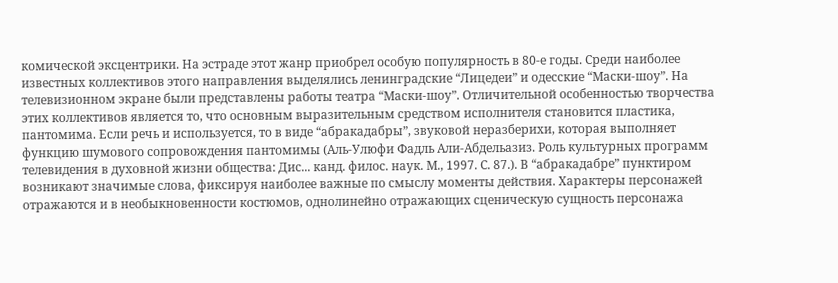комической эксцентрики. На эстраде этот жанр приобрел особую популярность в 80-е годы. Среди наиболее известных коллективов этого направления выделялись ленинградские “Лицедеи” и одесские “Маски-шоу”. На телевизионном экране были представлены работы театра “Маски-шоу”. Отличительной особенностью творчества этих коллективов является то, что основным выразительным средством исполнителя становится пластика, пантомима. Если речь и используется, то в виде “абракадабры”, звуковой неразберихи, которая выполняет функцию шумового сопровождения пантомимы (Аль-Улюфи Фадль Али-Абдельазиз. Роль культурных программ телевидения в духовной жизни общества: Дис... канд. филос. наук. М., 1997. С. 87.). В “абракадабре” пунктиром возникают значимые слова, фиксируя наиболее важные по смыслу моменты действия. Характеры персонажей отражаются и в необыкновенности костюмов, однолинейно отражающих сценическую сущность персонажа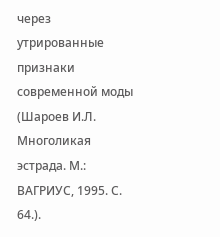через утрированные признаки современной моды (Шароев И.Л. Многоликая эстрада. М.: ВАГРИУС, 1995. С. 64.).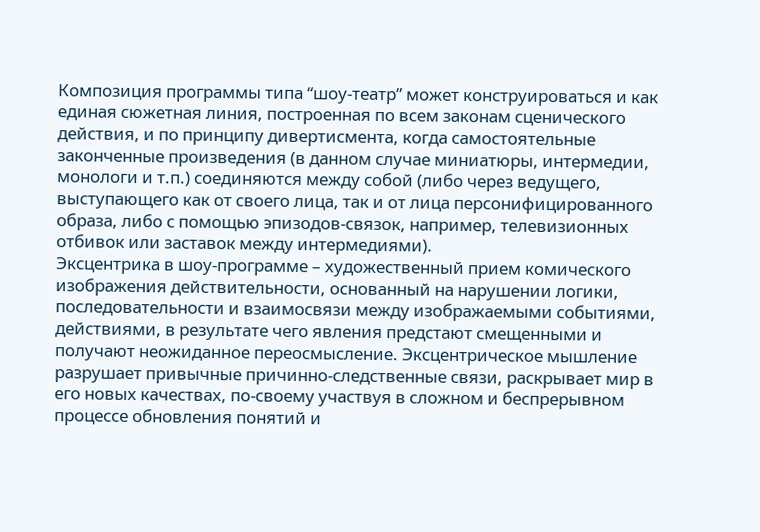Композиция программы типа “шоу-театр” может конструироваться и как единая сюжетная линия, построенная по всем законам сценического действия, и по принципу дивертисмента, когда самостоятельные законченные произведения (в данном случае миниатюры, интермедии, монологи и т.п.) соединяются между собой (либо через ведущего, выступающего как от своего лица, так и от лица персонифицированного образа, либо с помощью эпизодов-связок, например, телевизионных отбивок или заставок между интермедиями).
Эксцентрика в шоу-программе – художественный прием комического изображения действительности, основанный на нарушении логики, последовательности и взаимосвязи между изображаемыми событиями, действиями, в результате чего явления предстают смещенными и получают неожиданное переосмысление. Эксцентрическое мышление разрушает привычные причинно-следственные связи, раскрывает мир в его новых качествах, по-своему участвуя в сложном и беспрерывном процессе обновления понятий и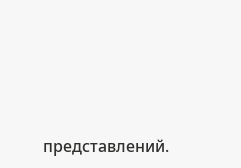представлений.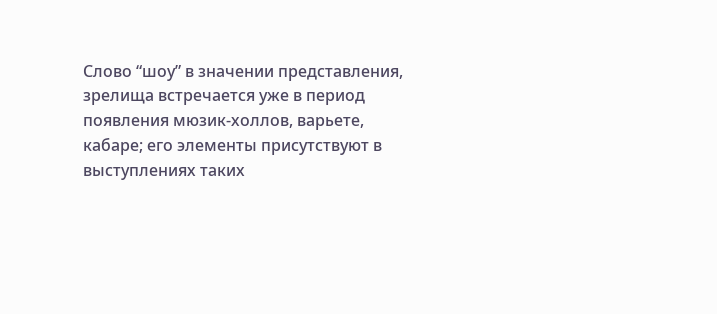Слово “шоу” в значении представления, зрелища встречается уже в период появления мюзик-холлов, варьете, кабаре; его элементы присутствуют в выступлениях таких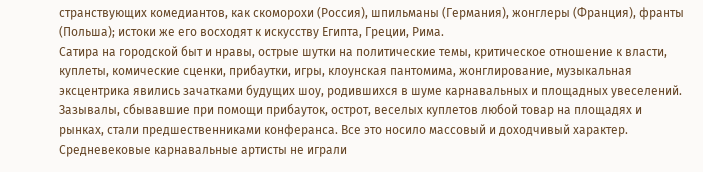странствующих комедиантов, как скоморохи (Россия), шпильманы (Германия), жонглеры (Франция), франты (Польша); истоки же его восходят к искусству Египта, Греции, Рима.
Сатира на городской быт и нравы, острые шутки на политические темы, критическое отношение к власти, куплеты, комические сценки, прибаутки, игры, клоунская пантомима, жонглирование, музыкальная эксцентрика явились зачатками будущих шоу, родившихся в шуме карнавальных и площадных увеселений. Зазывалы, сбывавшие при помощи прибауток, острот, веселых куплетов любой товар на площадях и рынках, стали предшественниками конферанса. Все это носило массовый и доходчивый характер. Средневековые карнавальные артисты не играли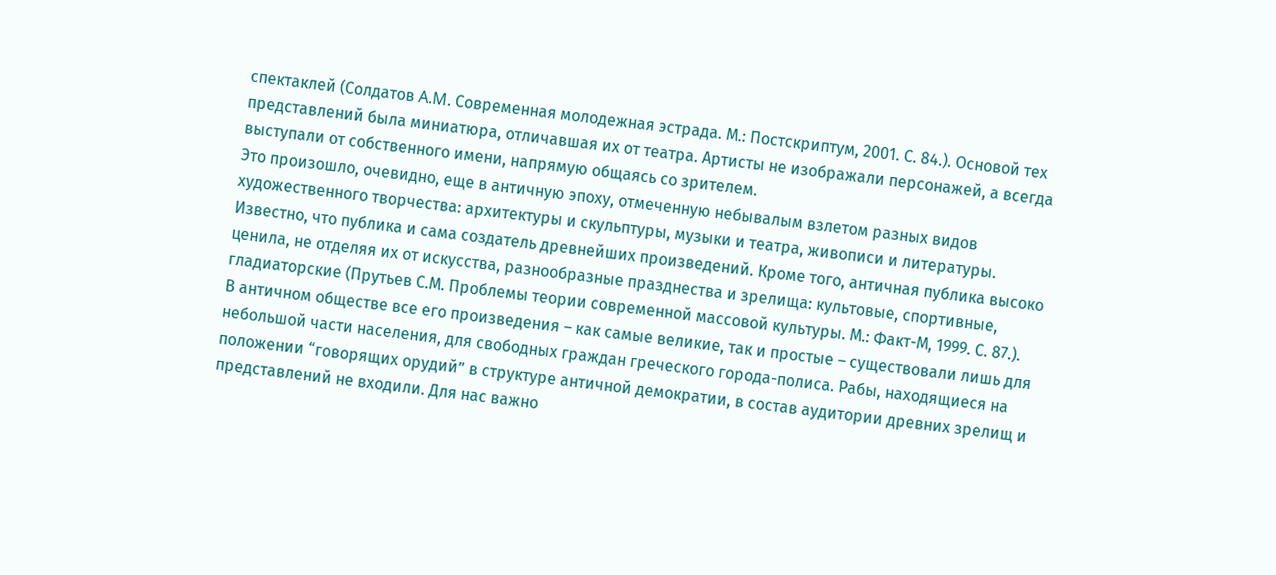спектаклей (Солдатов A.M. Современная молодежная эстрада. М.: Постскриптум, 2001. С. 84.). Основой тех представлений была миниатюра, отличавшая их от театра. Артисты не изображали персонажей, а всегда выступали от собственного имени, напрямую общаясь со зрителем.
Это произошло, очевидно, еще в античную эпоху, отмеченную небывалым взлетом разных видов художественного творчества: архитектуры и скульптуры, музыки и театра, живописи и литературы. Известно, что публика и сама создатель древнейших произведений. Кроме того, античная публика высоко ценила, не отделяя их от искусства, разнообразные празднества и зрелища: культовые, спортивные, гладиаторские (Прутьев С.М. Проблемы теории современной массовой культуры. М.: Факт-М, 1999. С. 87.).
В античном обществе все его произведения – как самые великие, так и простые – существовали лишь для небольшой части населения, для свободных граждан греческого города-полиса. Рабы, находящиеся на положении “говорящих орудий” в структуре античной демократии, в состав аудитории древних зрелищ и представлений не входили. Для нас важно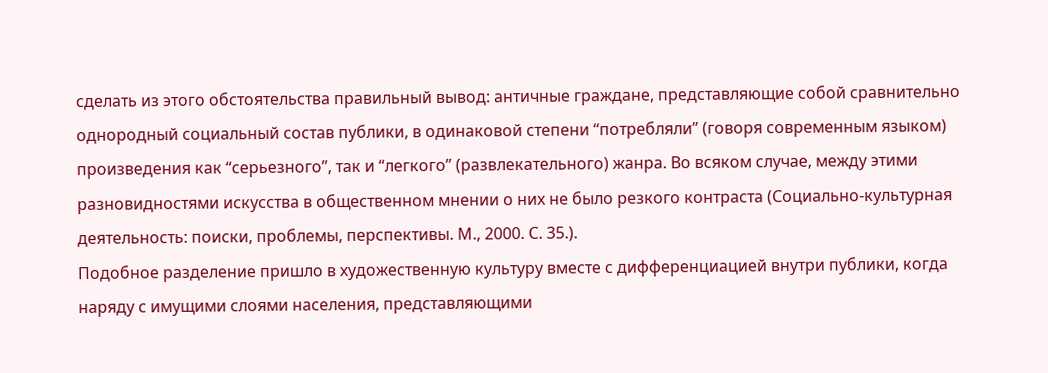сделать из этого обстоятельства правильный вывод: античные граждане, представляющие собой сравнительно однородный социальный состав публики, в одинаковой степени “потребляли” (говоря современным языком) произведения как “серьезного”, так и “легкого” (развлекательного) жанра. Во всяком случае, между этими разновидностями искусства в общественном мнении о них не было резкого контраста (Социально-культурная деятельность: поиски, проблемы, перспективы. М., 2000. С. 35.).
Подобное разделение пришло в художественную культуру вместе с дифференциацией внутри публики, когда наряду с имущими слоями населения, представляющими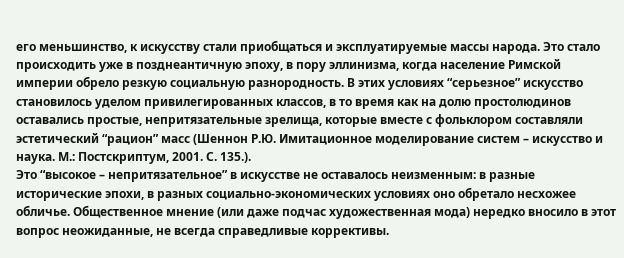его меньшинство, к искусству стали приобщаться и эксплуатируемые массы народа. Это стало происходить уже в позднеантичную эпоху, в пору эллинизма, когда население Римской империи обрело резкую социальную разнородность. В этих условиях “серьезное” искусство становилось уделом привилегированных классов, в то время как на долю простолюдинов оставались простые, непритязательные зрелища, которые вместе с фольклором составляли эстетический “рацион” масс (Шеннон Р.Ю. Имитационное моделирование систем – искусство и наука. М.: Постскриптум, 2001. С. 135.).
Это “высокое – непритязательное” в искусстве не оставалось неизменным: в разные исторические эпохи, в разных социально-экономических условиях оно обретало несхожее обличье. Общественное мнение (или даже подчас художественная мода) нередко вносило в этот вопрос неожиданные, не всегда справедливые коррективы.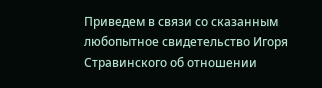Приведем в связи со сказанным любопытное свидетельство Игоря Стравинского об отношении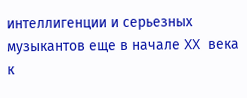интеллигенции и серьезных музыкантов еще в начале XX века к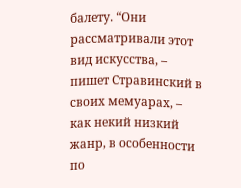балету. “Они рассматривали этот вид искусства, – пишет Стравинский в своих мемуарах, – как некий низкий жанр, в особенности по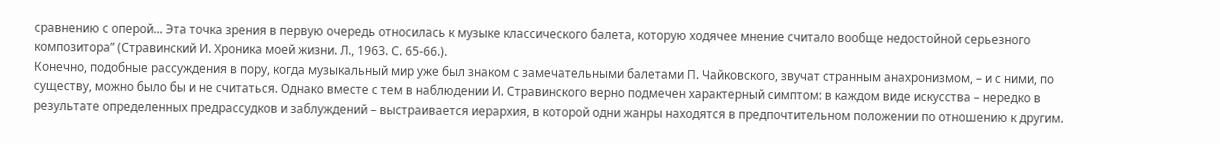сравнению с оперой... Эта точка зрения в первую очередь относилась к музыке классического балета, которую ходячее мнение считало вообще недостойной серьезного композитора” (Стравинский И. Хроника моей жизни. Л., 1963. С. 65-66.).
Конечно, подобные рассуждения в пору, когда музыкальный мир уже был знаком с замечательными балетами П. Чайковского, звучат странным анахронизмом, – и с ними, по существу, можно было бы и не считаться. Однако вместе с тем в наблюдении И. Стравинского верно подмечен характерный симптом: в каждом виде искусства – нередко в результате определенных предрассудков и заблуждений – выстраивается иерархия, в которой одни жанры находятся в предпочтительном положении по отношению к другим.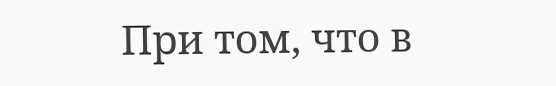При том, что в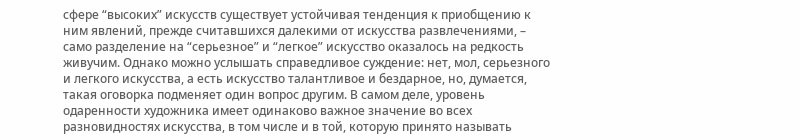сфере “высоких” искусств существует устойчивая тенденция к приобщению к ним явлений, прежде считавшихся далекими от искусства развлечениями, – само разделение на “серьезное” и “легкое” искусство оказалось на редкость живучим. Однако можно услышать справедливое суждение: нет, мол, серьезного и легкого искусства, а есть искусство талантливое и бездарное, но, думается, такая оговорка подменяет один вопрос другим. В самом деле, уровень одаренности художника имеет одинаково важное значение во всех разновидностях искусства, в том числе и в той, которую принято называть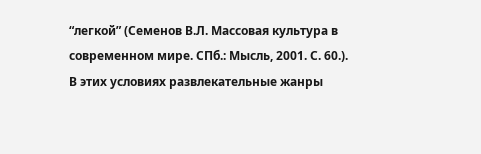“легкой” (Семенов В.Л. Массовая культура в современном мире. СПб.: Мысль, 2001. С. 60.).
В этих условиях развлекательные жанры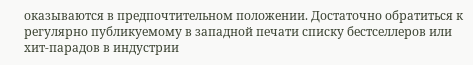оказываются в предпочтительном положении. Достаточно обратиться к регулярно публикуемому в западной печати списку бестселлеров или хит-парадов в индустрии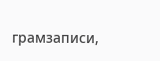грамзаписи,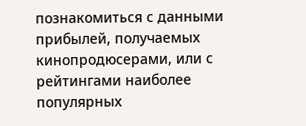познакомиться с данными прибылей, получаемых кинопродюсерами, или с рейтингами наиболее популярных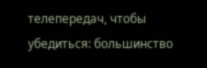телепередач, чтобы убедиться: большинство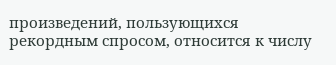произведений, пользующихся рекордным спросом, относится к числу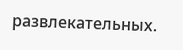развлекательных.